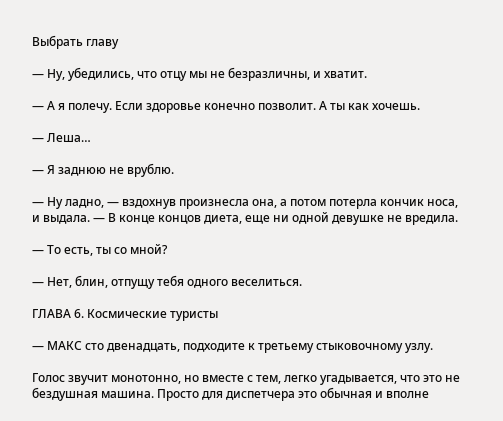Выбрать главу

— Ну, убедились, что отцу мы не безразличны, и хватит.

— А я полечу. Если здоровье конечно позволит. А ты как хочешь.

— Леша…

— Я заднюю не врублю.

— Ну ладно, — вздохнув произнесла она, а потом потерла кончик носа, и выдала. — В конце концов диета, еще ни одной девушке не вредила.

— То есть, ты со мной?

— Нет, блин, отпущу тебя одного веселиться.

ГЛАВА 6. Космические туристы

— МАКС сто двенадцать, подходите к третьему стыковочному узлу.

Голос звучит монотонно, но вместе с тем, легко угадывается, что это не бездушная машина. Просто для диспетчера это обычная и вполне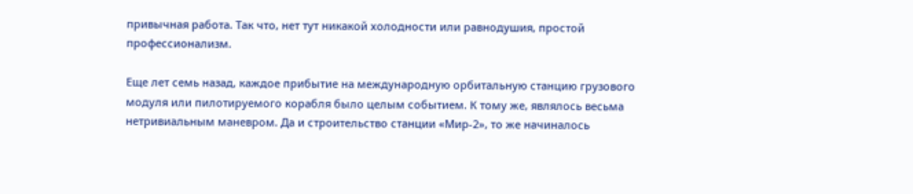привычная работа. Так что, нет тут никакой холодности или равнодушия, простой профессионализм.

Еще лет семь назад, каждое прибытие на международную орбитальную станцию грузового модуля или пилотируемого корабля было целым событием. К тому же, являлось весьма нетривиальным маневром. Да и строительство станции «Мир-2», то же начиналось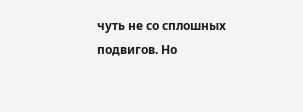чуть не со сплошных подвигов. Но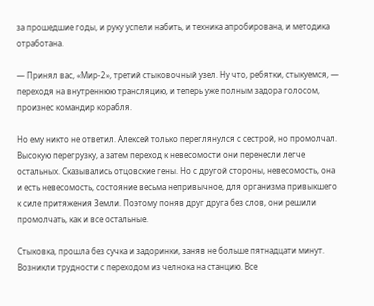за прошедшие годы, и руку успели набить, и техника апробирована, и методика отработана.

— Принял вас, «Мир-2», третий стыковочный узел. Ну что, ребятки, стыкуемся, — переходя на внутреннюю трансляцию, и теперь уже полным задора голосом, произнес командир корабля.

Но ему никто не ответил. Алексей только переглянулся с сестрой, но промолчал. Высокую перегрузку, а затем переход к невесомости они перенесли легче остальных. Сказывались отцовские гены. Но с другой стороны, невесомость, она и есть невесомость, состояние весьма непривычное, для организма привыкшего к силе притяжения Земли. Поэтому поняв друг друга без слов, они решили промолчать, как и все остальные.

Стыковка, прошла без сучка и задоринки, заняв не больше пятнадцати минут. Возникли трудности с переходом из челнока на станцию. Все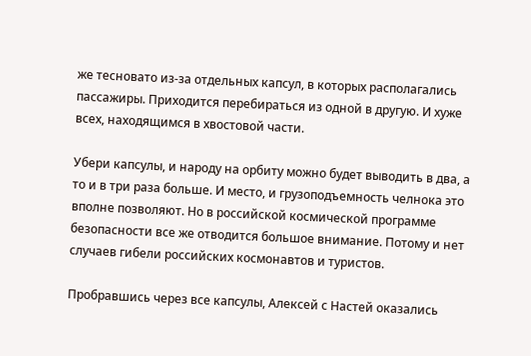же тесновато из-за отдельных капсул, в которых располагались пассажиры. Приходится перебираться из одной в другую. И хуже всех, находящимся в хвостовой части.

Убери капсулы, и народу на орбиту можно будет выводить в два, а то и в три раза больше. И место, и грузоподъемность челнока это вполне позволяют. Но в российской космической программе безопасности все же отводится большое внимание. Потому и нет случаев гибели российских космонавтов и туристов.

Пробравшись через все капсулы, Алексей с Настей оказались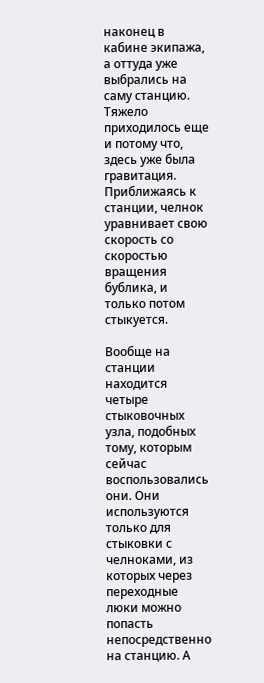наконец в кабине экипажа, а оттуда уже выбрались на саму станцию. Тяжело приходилось еще и потому что, здесь уже была гравитация. Приближаясь к станции, челнок уравнивает свою скорость со скоростью вращения бублика, и только потом стыкуется.

Вообще на станции находится четыре стыковочных узла, подобных тому, которым сейчас воспользовались они. Они используются только для стыковки с челноками, из которых через переходные люки можно попасть непосредственно на станцию. А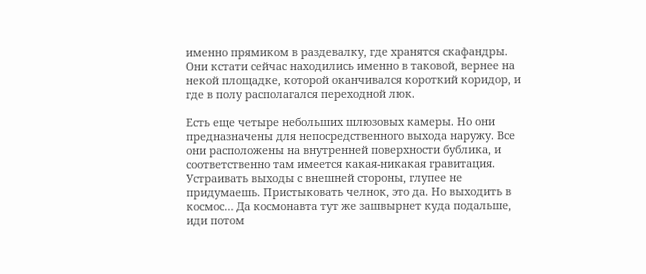именно прямиком в раздевалку, где хранятся скафандры. Они кстати сейчас находились именно в таковой, вернее на некой площадке, которой оканчивался короткий коридор, и где в полу располагался переходной люк.

Есть еще четыре небольших шлюзовых камеры. Но они предназначены для непосредственного выхода наружу. Все они расположены на внутренней поверхности бублика, и соответственно там имеется какая-никакая гравитация. Устраивать выходы с внешней стороны, глупее не придумаешь. Пристыковать челнок, это да. Но выходить в космос… Да космонавта тут же зашвырнет куда подальше, иди потом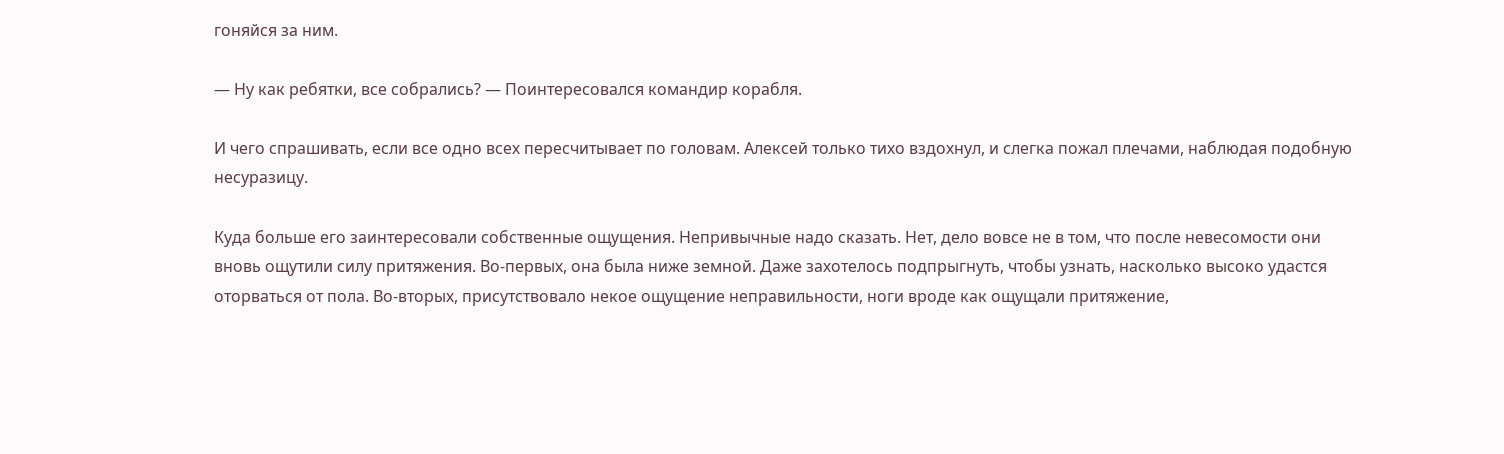гоняйся за ним.

— Ну как ребятки, все собрались? — Поинтересовался командир корабля.

И чего спрашивать, если все одно всех пересчитывает по головам. Алексей только тихо вздохнул, и слегка пожал плечами, наблюдая подобную несуразицу.

Куда больше его заинтересовали собственные ощущения. Непривычные надо сказать. Нет, дело вовсе не в том, что после невесомости они вновь ощутили силу притяжения. Во-первых, она была ниже земной. Даже захотелось подпрыгнуть, чтобы узнать, насколько высоко удастся оторваться от пола. Во-вторых, присутствовало некое ощущение неправильности, ноги вроде как ощущали притяжение,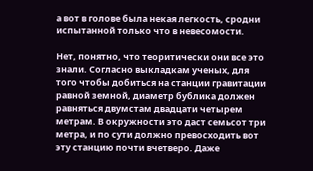а вот в голове была некая легкость, сродни испытанной только что в невесомости.

Нет, понятно, что теоритически они все это знали. Согласно выкладкам ученых, для того чтобы добиться на станции гравитации равной земной, диаметр бублика должен равняться двумстам двадцати четырем метрам. В окружности это даст семьсот три метра, и по сути должно превосходить вот эту станцию почти вчетверо. Даже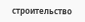строительство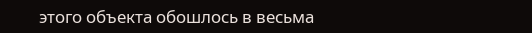этого объекта обошлось в весьма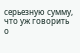серьезную сумму, что уж говорить о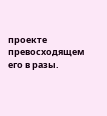проекте превосходящем его в разы.